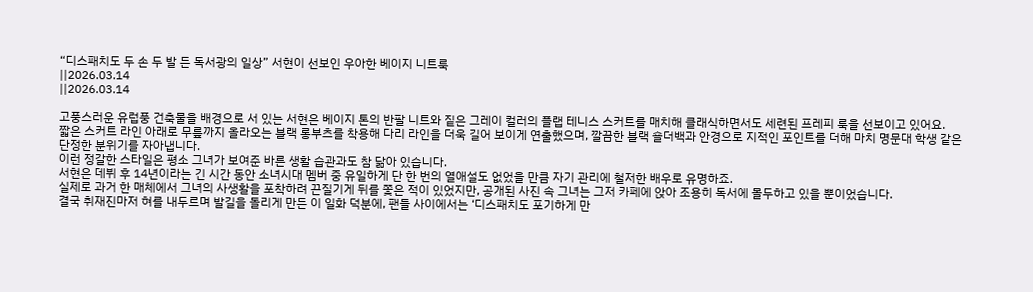“디스패치도 두 손 두 발 든 독서광의 일상” 서현이 선보인 우아한 베이지 니트룩
||2026.03.14
||2026.03.14

고풍스러운 유럽풍 건축물을 배경으로 서 있는 서현은 베이지 톤의 반팔 니트와 짙은 그레이 컬러의 플랩 테니스 스커트를 매치해 클래식하면서도 세련된 프레피 룩을 선보이고 있어요.
짧은 스커트 라인 아래로 무릎까지 올라오는 블랙 롱부츠를 착용해 다리 라인을 더욱 길어 보이게 연출했으며, 깔끔한 블랙 숄더백과 안경으로 지적인 포인트를 더해 마치 명문대 학생 같은 단정한 분위기를 자아냅니다.
이런 정갈한 스타일은 평소 그녀가 보여준 바른 생활 습관과도 참 닮아 있습니다.
서현은 데뷔 후 14년이라는 긴 시간 동안 소녀시대 멤버 중 유일하게 단 한 번의 열애설도 없었을 만큼 자기 관리에 철저한 배우로 유명하죠.
실제로 과거 한 매체에서 그녀의 사생활을 포착하려 끈질기게 뒤를 쫓은 적이 있었지만, 공개된 사진 속 그녀는 그저 카페에 앉아 조용히 독서에 몰두하고 있을 뿐이었습니다.
결국 취재진마저 혀를 내두르며 발길을 돌리게 만든 이 일화 덕분에, 팬들 사이에서는 ‘디스패치도 포기하게 만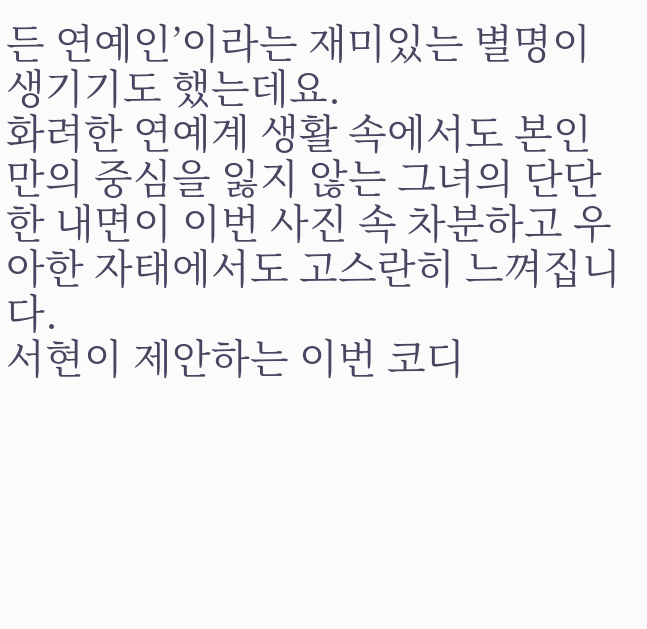든 연예인’이라는 재미있는 별명이 생기기도 했는데요.
화려한 연예계 생활 속에서도 본인만의 중심을 잃지 않는 그녀의 단단한 내면이 이번 사진 속 차분하고 우아한 자태에서도 고스란히 느껴집니다.
서현이 제안하는 이번 코디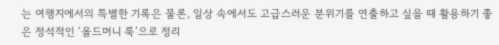는 여행지에서의 특별한 기록은 물론, 일상 속에서도 고급스러운 분위기를 연출하고 싶을 때 활용하기 좋은 정석적인 ‘올드머니 룩’으로 정리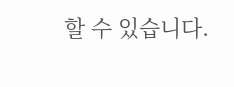할 수 있습니다.